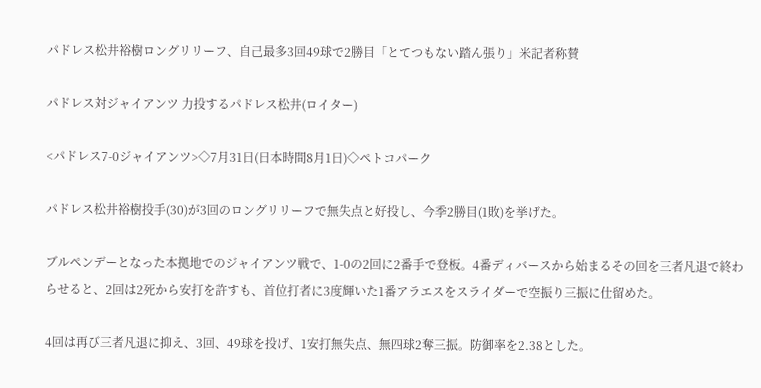パドレス松井裕樹ロングリリーフ、自己最多3回49球で2勝目「とてつもない踏ん張り」米記者称賛

パドレス対ジャイアンツ 力投するパドレス松井(ロイター)

<パドレス7-0ジャイアンツ>◇7月31日(日本時間8月1日)◇ペトコパーク

パドレス松井裕樹投手(30)が3回のロングリリーフで無失点と好投し、今季2勝目(1敗)を挙げた。

ブルペンデーとなった本拠地でのジャイアンツ戦で、1-0の2回に2番手で登板。4番ディバースから始まるその回を三者凡退で終わらせると、2回は2死から安打を許すも、首位打者に3度輝いた1番アラエスをスライダーで空振り三振に仕留めた。

4回は再び三者凡退に抑え、3回、49球を投げ、1安打無失点、無四球2奪三振。防御率を2.38とした。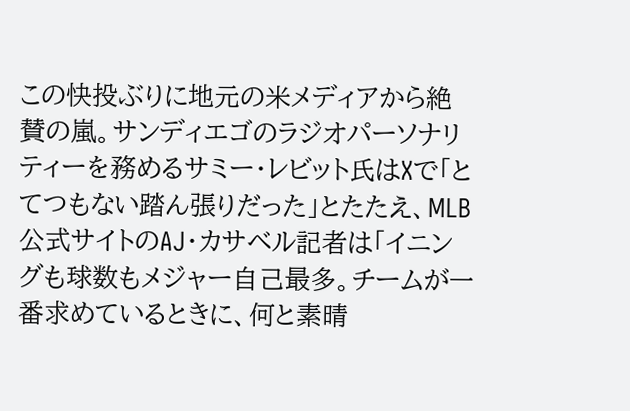この快投ぶりに地元の米メディアから絶賛の嵐。サンディエゴのラジオパーソナリティーを務めるサミー・レビット氏はXで「とてつもない踏ん張りだった」とたたえ、MLB公式サイトのAJ・カサベル記者は「イニングも球数もメジャー自己最多。チームが一番求めているときに、何と素晴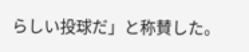らしい投球だ」と称賛した。